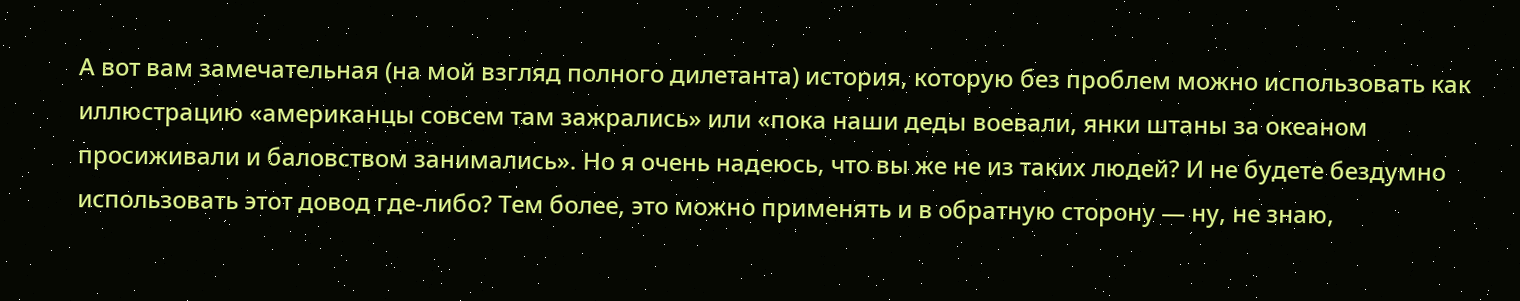А вот вам замечательная (на мой взгляд полного дилетанта) история, которую без проблем можно использовать как иллюстрацию «американцы совсем там зажрались» или «пока наши деды воевали, янки штаны за океаном просиживали и баловством занимались». Но я очень надеюсь, что вы же не из таких людей? И не будете бездумно использовать этот довод где-либо? Тем более, это можно применять и в обратную сторону — ну, не знаю,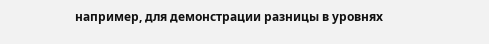например, для демонстрации разницы в уровнях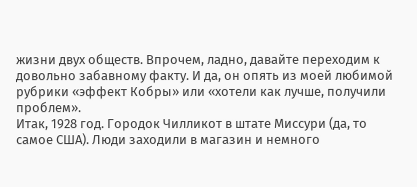жизни двух обществ. Впрочем, ладно, давайте переходим к довольно забавному факту. И да, он опять из моей любимой рубрики «эффект Кобры» или «хотели как лучше, получили проблем».
Итак, 1928 год. Городок Чилликот в штате Миссури (да, то самое США). Люди заходили в магазин и немного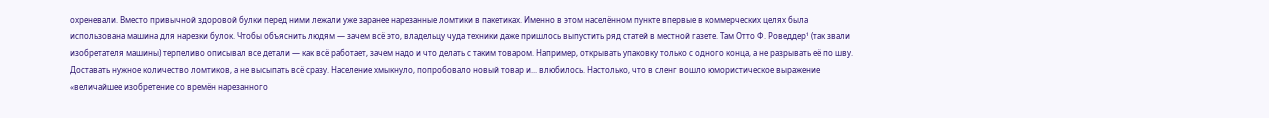охреневали. Вместо привычной здоровой булки перед ними лежали уже заранее нарезанные ломтики в пакетиках. Именно в этом населённом пункте впервые в коммерческих целях была использована машина для нарезки булок. Чтобы объяснить людям — зачем всё это, владельцу чуда техники даже пришлось выпустить ряд статей в местной газете. Там Отто Ф. Роведдер¹ (так звали изобретателя машины) терпеливо описывал все детали — как всё работает, зачем надо и что делать с таким товаром. Например, открывать упаковку только с одного конца, а не разрывать её по шву. Доставать нужное количество ломтиков, а не высыпать всё сразу. Население хмыкнуло, попробовало новый товар и... влюбилось. Настолько, что в сленг вошло юмористическое выражение «величайшее изобретение со времён нарезанного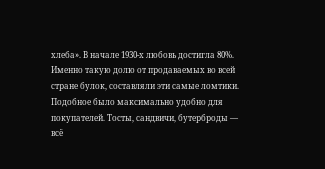хлеба». В начале 1930-х любовь достигла 80%. Именно такую долю от продаваемых во всей стране булок, составляли эти самые ломтики. Подобное было максимально удобно для покупателей. Тосты, сандвичи, бутерброды — всё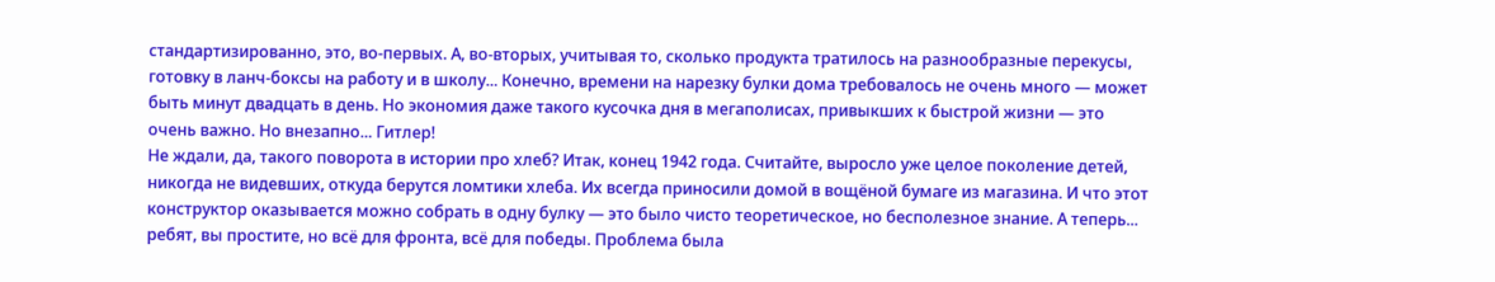стандартизированно, это, во-первых. А, во-вторых, учитывая то, сколько продукта тратилось на разнообразные перекусы, готовку в ланч-боксы на работу и в школу... Конечно, времени на нарезку булки дома требовалось не очень много — может быть минут двадцать в день. Но экономия даже такого кусочка дня в мегаполисах, привыкших к быстрой жизни — это очень важно. Но внезапно... Гитлер!
Не ждали, да, такого поворота в истории про хлеб? Итак, конец 1942 года. Считайте, выросло уже целое поколение детей, никогда не видевших, откуда берутся ломтики хлеба. Их всегда приносили домой в вощёной бумаге из магазина. И что этот конструктор оказывается можно собрать в одну булку — это было чисто теоретическое, но бесполезное знание. А теперь... ребят, вы простите, но всё для фронта, всё для победы. Проблема была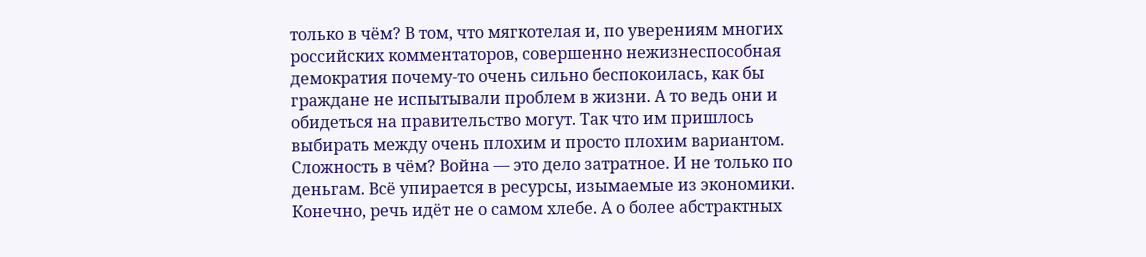только в чём? В том, что мягкотелая и, по уверениям многих российских комментаторов, совершенно нежизнеспособная демократия почему-то очень сильно беспокоилась, как бы граждане не испытывали проблем в жизни. А то ведь они и обидеться на правительство могут. Так что им пришлось выбирать между очень плохим и просто плохим вариантом. Сложность в чём? Война — это дело затратное. И не только по деньгам. Всё упирается в ресурсы, изымаемые из экономики. Конечно, речь идёт не о самом хлебе. А о более абстрактных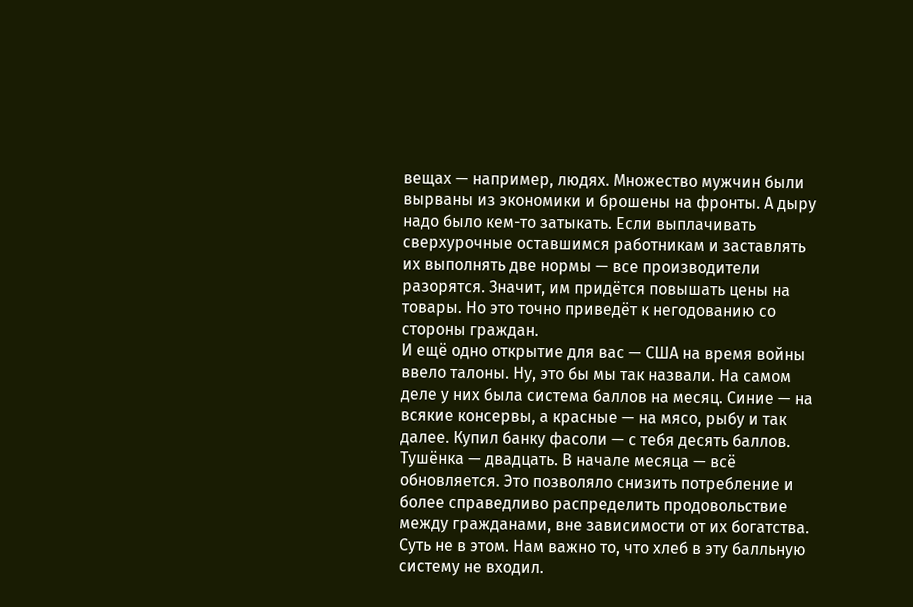вещах — например, людях. Множество мужчин были вырваны из экономики и брошены на фронты. А дыру надо было кем-то затыкать. Если выплачивать сверхурочные оставшимся работникам и заставлять их выполнять две нормы — все производители разорятся. Значит, им придётся повышать цены на товары. Но это точно приведёт к негодованию со стороны граждан.
И ещё одно открытие для вас — США на время войны ввело талоны. Ну, это бы мы так назвали. На самом деле у них была система баллов на месяц. Синие — на всякие консервы, а красные — на мясо, рыбу и так далее. Купил банку фасоли — с тебя десять баллов. Тушёнка — двадцать. В начале месяца — всё обновляется. Это позволяло снизить потребление и более справедливо распределить продовольствие между гражданами, вне зависимости от их богатства. Суть не в этом. Нам важно то, что хлеб в эту балльную систему не входил.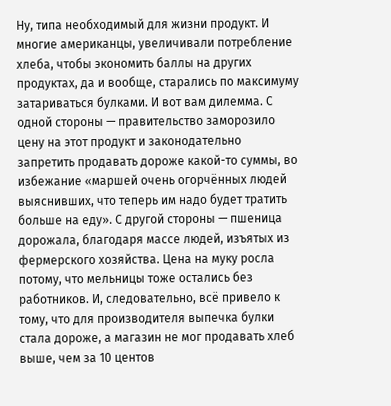Ну, типа необходимый для жизни продукт. И многие американцы, увеличивали потребление хлеба, чтобы экономить баллы на других продуктах, да и вообще, старались по максимуму затариваться булками. И вот вам дилемма. С одной стороны — правительство заморозило цену на этот продукт и законодательно запретить продавать дороже какой-то суммы, во избежание «маршей очень огорчённых людей выяснивших, что теперь им надо будет тратить больше на еду». С другой стороны — пшеница дорожала, благодаря массе людей, изъятых из фермерского хозяйства. Цена на муку росла потому, что мельницы тоже остались без работников. И, следовательно, всё привело к тому, что для производителя выпечка булки стала дороже, а магазин не мог продавать хлеб выше, чем за 10 центов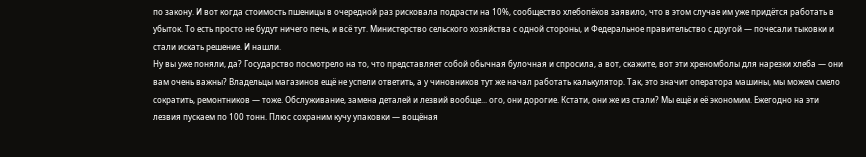по закону. И вот когда стоимость пшеницы в очередной раз рисковала подрасти на 10%, сообщество хлебопёков заявило, что в этом случае им уже придётся работать в убыток. То есть просто не будут ничего печь, и всё тут. Министерство сельского хозяйства с одной стороны, и Федеральное правительство с другой — почесали тыковки и стали искать решение. И нашли.
Ну вы уже поняли, да? Государство посмотрело на то, что представляет собой обычная булочная и спросила, а вот, скажите, вот эти хреномболы для нарезки хлеба — они вам очень важны? Владельцы магазинов ещё не успели ответить, а у чиновников тут же начал работать калькулятор. Так, это значит оператора машины, мы можем смело сократить, ремонтников — тоже. Обслуживание, замена деталей и лезвий вообще... ого, они дорогие. Кстати, они же из стали? Мы ещё и её экономим. Ежегодно на эти лезвия пускаем по 100 тонн. Плюс сохраним кучу упаковки — вощёная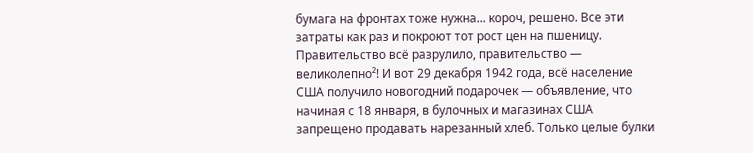бумага на фронтах тоже нужна... короч, решено. Все эти затраты как раз и покроют тот рост цен на пшеницу. Правительство всё разрулило, правительство — великолепно²! И вот 29 декабря 1942 года, всё население США получило новогодний подарочек — объявление, что начиная с 18 января, в булочных и магазинах США запрещено продавать нарезанный хлеб. Только целые булки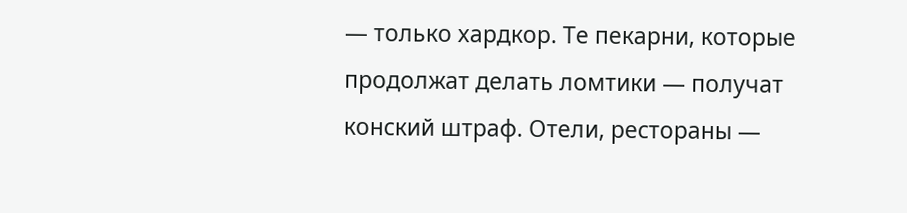— только хардкор. Те пекарни, которые продолжат делать ломтики — получат конский штраф. Отели, рестораны —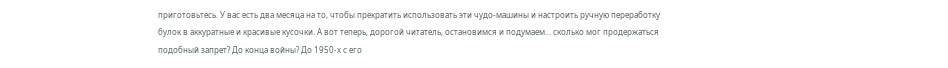приготовьтесь. У вас есть два месяца на то, чтобы прекратить использовать эти чудо-машины и настроить ручную переработку булок в аккуратные и красивые кусочки. А вот теперь, дорогой читатель, остановимся и подумаем... сколько мог продержаться подобный запрет? До конца войны? До 1950-х с его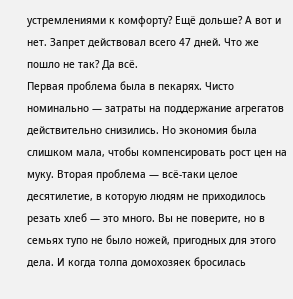устремлениями к комфорту? Ещё дольше? А вот и нет. Запрет действовал всего 47 дней. Что же пошло не так? Да всё.
Первая проблема была в пекарях. Чисто номинально — затраты на поддержание агрегатов действительно снизились. Но экономия была слишком мала, чтобы компенсировать рост цен на муку. Вторая проблема — всё-таки целое десятилетие, в которую людям не приходилось резать хлеб — это много. Вы не поверите, но в семьях тупо не было ножей, пригодных для этого дела. И когда толпа домохозяек бросилась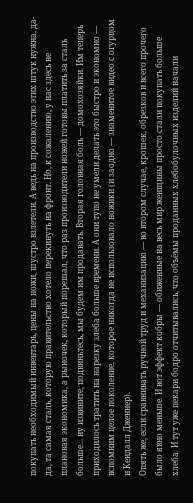покупать необходимый инвентарь, цены на ножи, шустро взлетели. А ведь на производство этих штук нужна, да-да, та самая сталь, которую правительство хотело перекинуть на фронт. Но, к сожалению, у нас здесь не плановая экономика, а рыночек, который порешал, что раз производители ножей готовы платить за сталь больше... ну извините, подвиньтесь, мы будем им продавать. Вторая головная боль — домохозяйки. Им теперь приходилось тратить на нарезку злеба больше времени. А они тупо не умели делать это быстро и экономно — вспомним целое поколение, которое никогда не использовало ножики (и заодно — знаменитое видео с огурцом и Кендалл Дженнер).
Опять же, если сравнивать ручной труд и механизацию — во втором случае, крошек, обрезков и всего прочего было явно меньше. И вот эффект кобры — обиженные на весь мир женщины просто стали покупать больше хлеба. И тут уже пекари бодро отчитывались, что объёмы проданных хлебобулочных изделий начали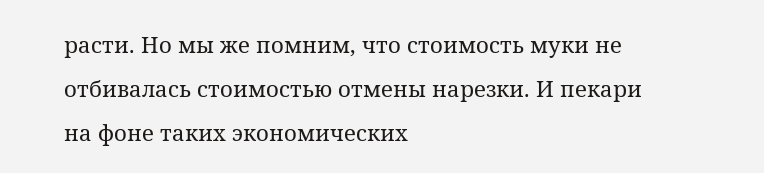расти. Но мы же помним, что стоимость муки не отбивалась стоимостью отмены нарезки. И пекари на фоне таких экономических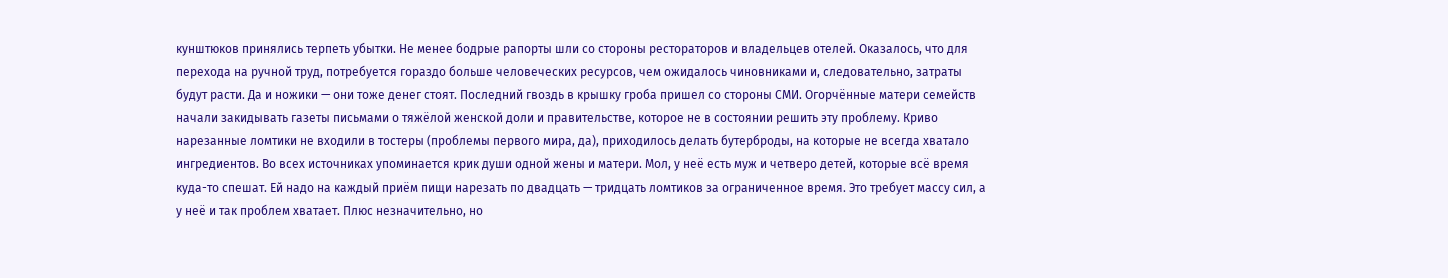кунштюков принялись терпеть убытки. Не менее бодрые рапорты шли со стороны рестораторов и владельцев отелей. Оказалось, что для перехода на ручной труд, потребуется гораздо больше человеческих ресурсов, чем ожидалось чиновниками и, следовательно, затраты будут расти. Да и ножики — они тоже денег стоят. Последний гвоздь в крышку гроба пришел со стороны СМИ. Огорчённые матери семейств начали закидывать газеты письмами о тяжёлой женской доли и правительстве, которое не в состоянии решить эту проблему. Криво нарезанные ломтики не входили в тостеры (проблемы первого мира, да), приходилось делать бутерброды, на которые не всегда хватало ингредиентов. Во всех источниках упоминается крик души одной жены и матери. Мол, у неё есть муж и четверо детей, которые всё время куда-то спешат. Ей надо на каждый приём пищи нарезать по двадцать — тридцать ломтиков за ограниченное время. Это требует массу сил, а у неё и так проблем хватает. Плюс незначительно, но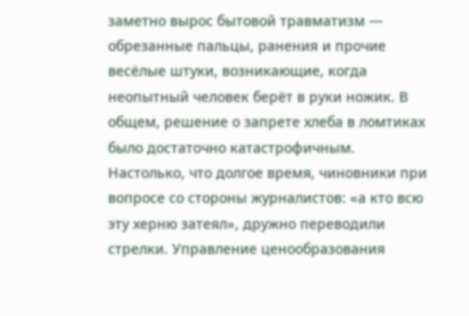заметно вырос бытовой травматизм — обрезанные пальцы, ранения и прочие весёлые штуки, возникающие, когда неопытный человек берёт в руки ножик. В общем, решение о запрете хлеба в ломтиках было достаточно катастрофичным.
Настолько, что долгое время, чиновники при вопросе со стороны журналистов: «а кто всю эту херню затеял», дружно переводили стрелки. Управление ценообразования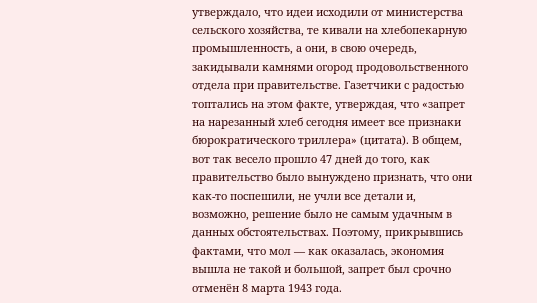утверждало, что идеи исходили от министерства сельского хозяйства, те кивали на хлебопекарную промышленность, а они, в свою очередь, закидывали камнями огород продовольственного отдела при правительстве. Газетчики с радостью топтались на этом факте, утверждая, что «запрет на нарезанный хлеб сегодня имеет все признаки бюрократического триллера» (цитата). В общем, вот так весело прошло 47 дней до того, как правительство было вынуждено признать, что они как-то поспешили, не учли все детали и, возможно, решение было не самым удачным в данных обстоятельствах. Поэтому, прикрывшись фактами, что мол — как оказалась, экономия вышла не такой и большой, запрет был срочно отменён 8 марта 1943 года.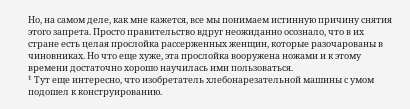Но, на самом деле, как мне кажется, все мы понимаем истинную причину снятия этого запрета. Просто правительство вдруг неожиданно осознало, что в их стране есть целая прослойка рассерженных женщин, которые разочарованы в чиновниках. Но что еще хуже, эта прослойка вооружена ножами и к этому времени достаточно хорошо научилась ими пользоваться.
¹ Тут еще интересно, что изобретатель хлебонарезательной машины с умом подошел к конструированию.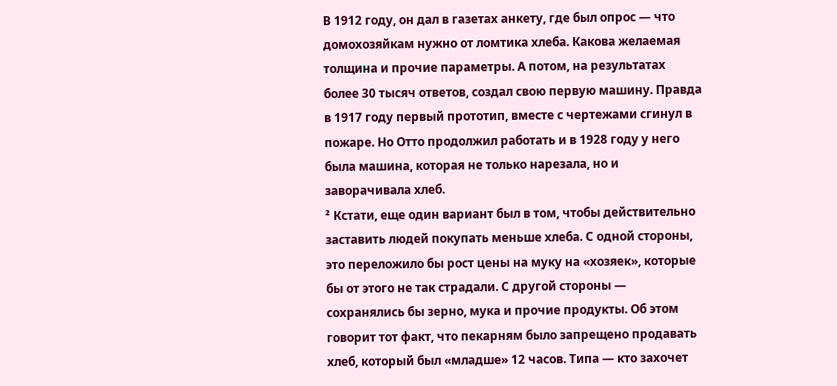В 1912 году, он дал в газетах анкету, где был опрос — что домохозяйкам нужно от ломтика хлеба. Какова желаемая толщина и прочие параметры. А потом, на результатах более 30 тысяч ответов, создал свою первую машину. Правда в 1917 году первый прототип, вместе с чертежами сгинул в пожаре. Но Отто продолжил работать и в 1928 году у него была машина, которая не только нарезала, но и заворачивала хлеб.
² Кстати, еще один вариант был в том, чтобы действительно заставить людей покупать меньше хлеба. С одной стороны, это переложило бы рост цены на муку на «хозяек», которые бы от этого не так страдали. С другой стороны — сохранялись бы зерно, мука и прочие продукты. Об этом говорит тот факт, что пекарням было запрещено продавать хлеб, который был «младше» 12 часов. Типа — кто захочет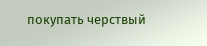покупать черствый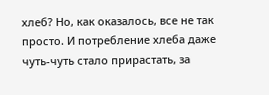хлеб? Но, как оказалось, все не так просто. И потребление хлеба даже чуть-чуть стало прирастать, за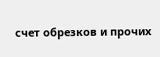счет обрезков и прочих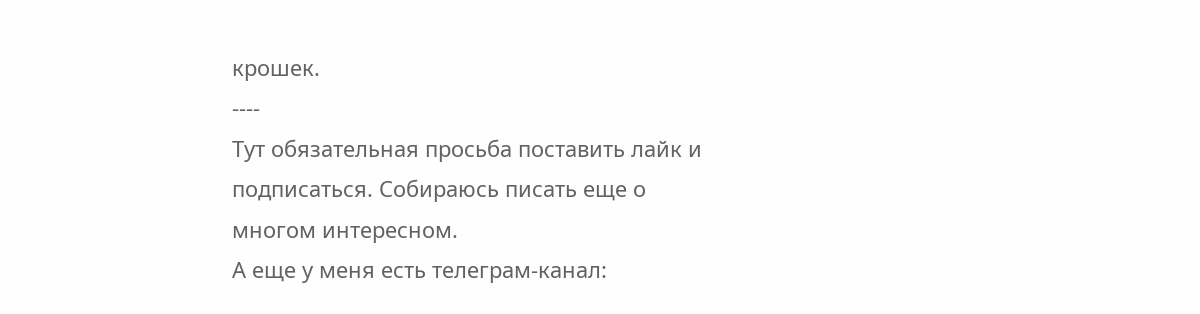крошек.
----
Тут обязательная просьба поставить лайк и подписаться. Собираюсь писать еще о многом интересном.
А еще у меня есть телеграм-канал: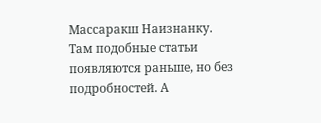Массаракш Наизнанку. Там подобные статьи появляются раньше, но без подробностей. А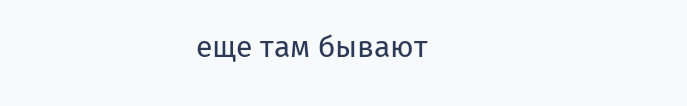еще там бывают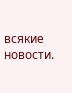всякие новости.